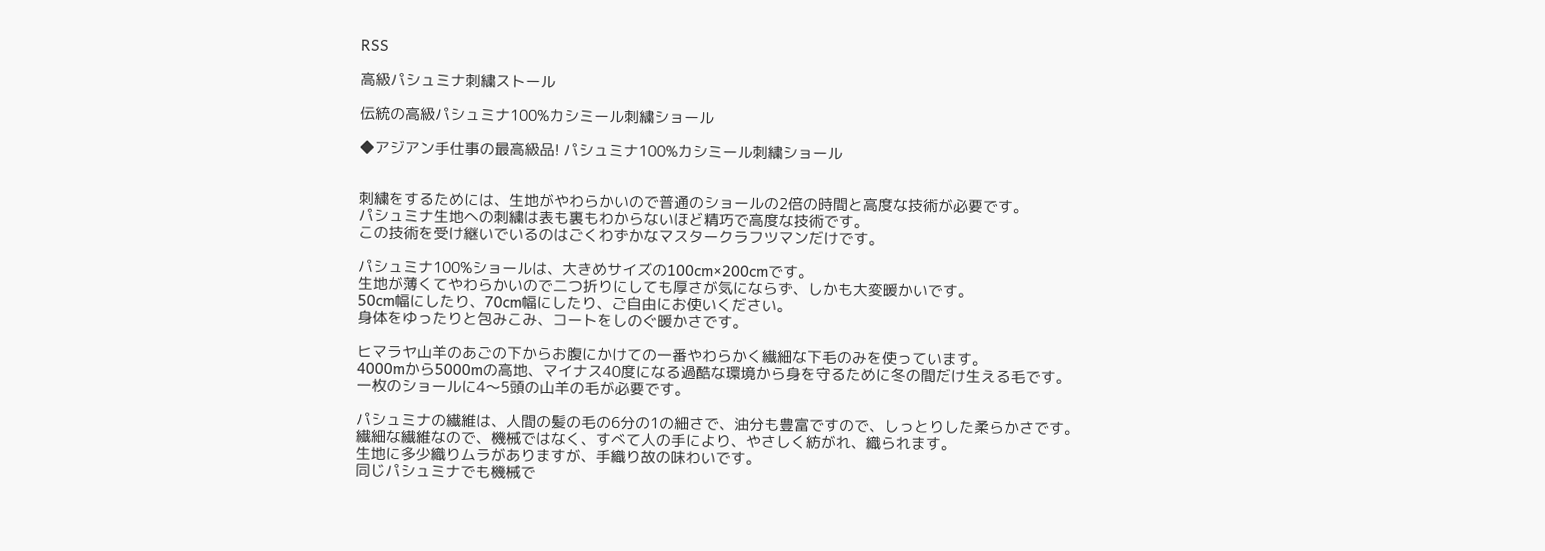RSS

高級パシュミナ刺繍ストール

伝統の高級パシュミナ100%カシミール刺繍ショール

◆アジアン手仕事の最高級品! パシュミナ100%カシミール刺繍ショール


刺繍をするためには、生地がやわらかいので普通のショールの2倍の時間と高度な技術が必要です。
パシュミナ生地への刺繍は表も裏もわからないほど精巧で高度な技術です。
この技術を受け継いでいるのはごくわずかなマスタークラフツマンだけです。

パシュミナ100%ショールは、大きめサイズの100cm×200cmです。
生地が薄くてやわらかいので二つ折りにしても厚さが気にならず、しかも大変暖かいです。
50cm幅にしたり、70cm幅にしたり、ご自由にお使いください。
身体をゆったりと包みこみ、コートをしのぐ暖かさです。

ヒマラヤ山羊のあごの下からお腹にかけての一番やわらかく繊細な下毛のみを使っています。
4000mから5000mの高地、マイナス40度になる過酷な環境から身を守るために冬の間だけ生える毛です。
一枚のショールに4〜5頭の山羊の毛が必要です。

パシュミナの繊維は、人間の髪の毛の6分の1の細さで、油分も豊富ですので、しっとりした柔らかさです。
繊細な繊維なので、機械ではなく、すべて人の手により、やさしく紡がれ、織られます。
生地に多少織りムラがありますが、手織り故の味わいです。
同じパシュミナでも機械で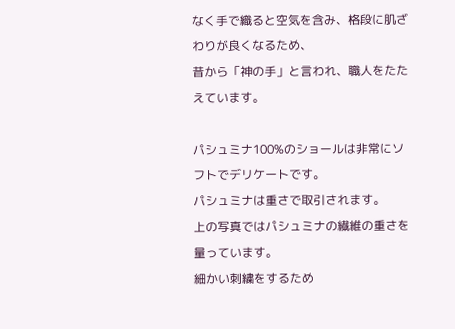なく手で織ると空気を含み、格段に肌ざわりが良くなるため、
昔から「神の手」と言われ、職人をたたえています。

パシュミナ100%のショールは非常にソフトでデリケートです。
パシュミナは重さで取引されます。
上の写真ではパシュミナの繊維の重さを量っています。
細かい刺繍をするため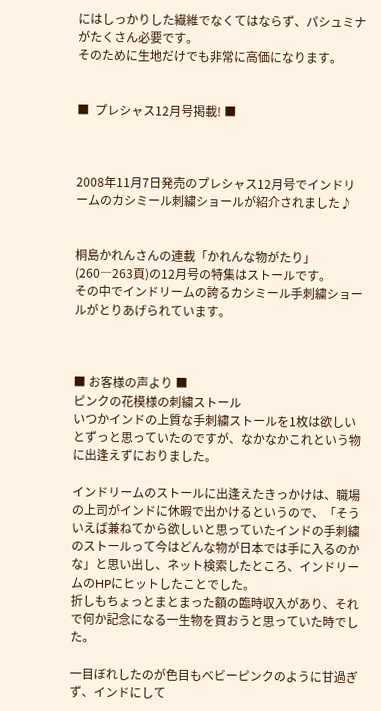にはしっかりした繊維でなくてはならず、パシュミナがたくさん必要です。
そのために生地だけでも非常に高価になります。


■  プレシャス12月号掲載! ■



2008年11月7日発売のプレシャス12月号でインドリームのカシミール刺繍ショールが紹介されました♪


桐島かれんさんの連載「かれんな物がたり」(260―263頁)の12月号の特集はストールです。
その中でインドリームの誇るカシミール手刺繍ショールがとりあげられています。



■ お客様の声より ■
ピンクの花模様の刺繍ストール
いつかインドの上質な手刺繍ストールを1枚は欲しいとずっと思っていたのですが、なかなかこれという物に出逢えずにおりました。

インドリームのストールに出逢えたきっかけは、職場の上司がインドに休暇で出かけるというので、「そういえば兼ねてから欲しいと思っていたインドの手刺繍のストールって今はどんな物が日本では手に入るのかな」と思い出し、ネット検索したところ、インドリームのHPにヒットしたことでした。
折しもちょっとまとまった額の臨時収入があり、それで何か記念になる一生物を買おうと思っていた時でした。

一目ぼれしたのが色目もベビーピンクのように甘過ぎず、インドにして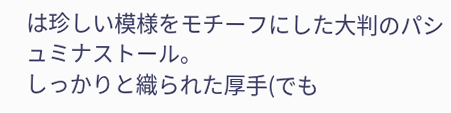は珍しい模様をモチーフにした大判のパシュミナストール。
しっかりと織られた厚手(でも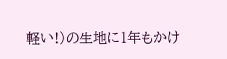軽い!)の生地に1年もかけ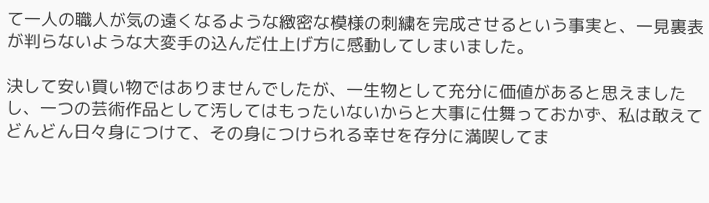て一人の職人が気の遠くなるような緻密な模様の刺繍を完成させるという事実と、一見裏表が判らないような大変手の込んだ仕上げ方に感動してしまいました。

決して安い買い物ではありませんでしたが、一生物として充分に価値があると思えましたし、一つの芸術作品として汚してはもったいないからと大事に仕舞っておかず、私は敢えてどんどん日々身につけて、その身につけられる幸せを存分に満喫してま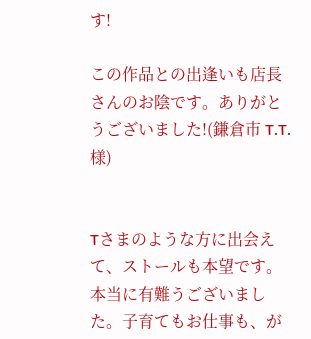す!

この作品との出逢いも店長さんのお陰です。ありがとうございました!(鎌倉市 T.T.様)


Tさまのような方に出会えて、ストールも本望です。
本当に有難うございました。子育てもお仕事も、が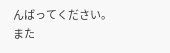んばってください。
また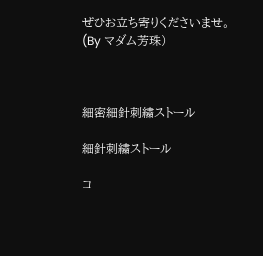ぜひお立ち寄りくださいませ。(By マダム芳珠)



細密細針刺繍ストール

細針刺繍ストール

コ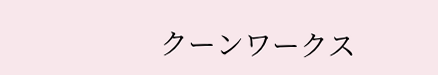クーンワークス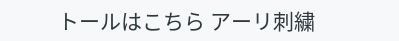トールはこちら アーリ刺繍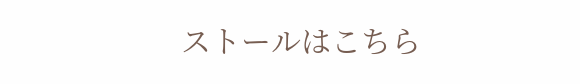ストールはこちら